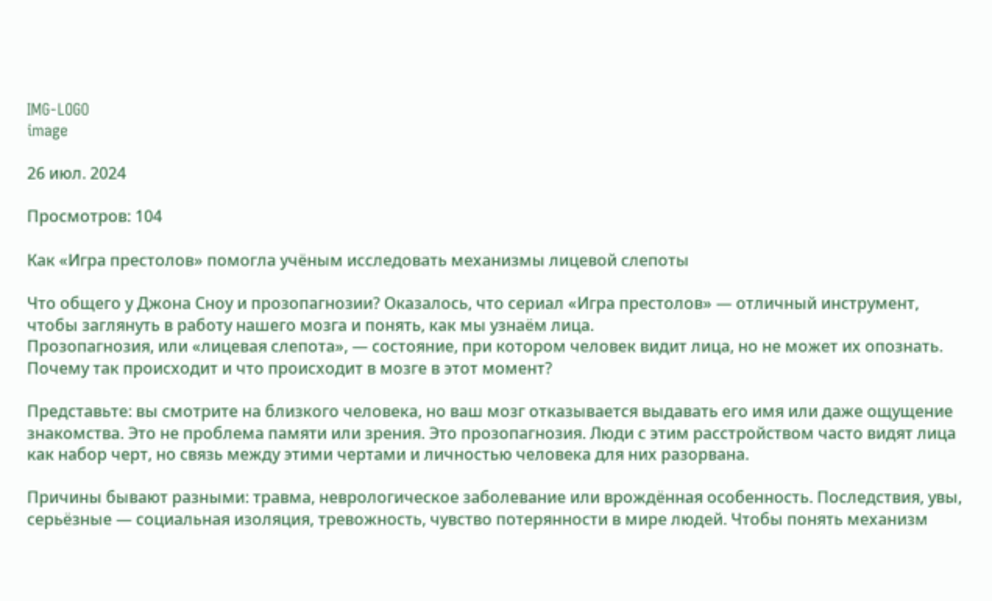IMG-LOGO
image

26 июл. 2024

Просмотров: 104

Как «Игра престолов» помогла учёным исследовать механизмы лицевой слепоты

Что общего у Джона Сноу и прозопагнозии? Оказалось, что сериал «Игра престолов» — отличный инструмент, чтобы заглянуть в работу нашего мозга и понять, как мы узнаём лица.
Прозопагнозия, или «лицевая слепота», — состояние, при котором человек видит лица, но не может их опознать. Почему так происходит и что происходит в мозге в этот момент?

Представьте: вы смотрите на близкого человека, но ваш мозг отказывается выдавать его имя или даже ощущение знакомства. Это не проблема памяти или зрения. Это прозопагнозия. Люди с этим расстройством часто видят лица как набор черт, но связь между этими чертами и личностью человека для них разорвана.

Причины бывают разными: травма, неврологическое заболевание или врождённая особенность. Последствия, увы, серьёзные — социальная изоляция, тревожность, чувство потерянности в мире людей. Чтобы понять механизм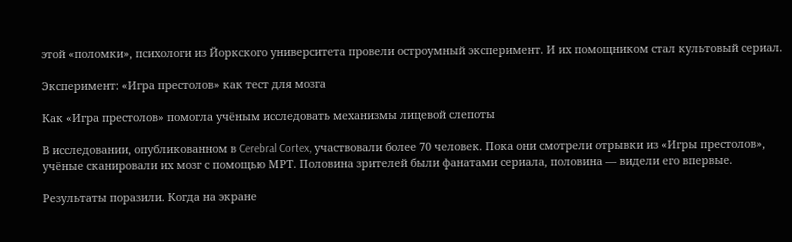этой «поломки», психологи из Йоркского университета провели остроумный эксперимент. И их помощником стал культовый сериал.

Эксперимент: «Игра престолов» как тест для мозга

Как «Игра престолов» помогла учёным исследовать механизмы лицевой слепоты

В исследовании, опубликованном в Cerebral Cortex, участвовали более 70 человек. Пока они смотрели отрывки из «Игры престолов», учёные сканировали их мозг с помощью МРТ. Половина зрителей были фанатами сериала, половина — видели его впервые.

Результаты поразили. Когда на экране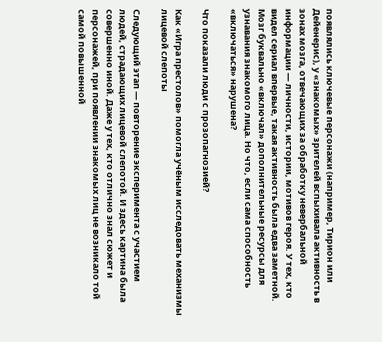появлялись ключевые персонажи (например, Тирион или Дейенерис), у «знакомых» зрителей вспыхивала активность в зонах мозга, отвечающих за обработку невербальной информации — личности, истории, мотивов героя. У тех, кто видел сериал впервые, такая активность была едва заметной. Мозг буквально «включал» дополнительные ресурсы для узнавания знакомого лица. Но что, если сама способность «включаться» нарушена?

Что показали люди с прозопагнозией?

Как «Игра престолов» помогла учёным исследовать механизмы лицевой слепоты

Следующий этап — повторение эксперимента с участием людей, страдающих лицевой слепотой. И здесь картина была совершенно иной. Даже у тех, кто отлично знал сюжет и персонажей, при появлении знакомых лиц не возникало той самой повышенной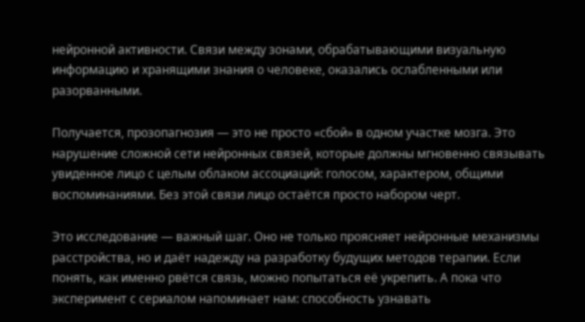нейронной активности. Связи между зонами, обрабатывающими визуальную информацию и хранящими знания о человеке, оказались ослабленными или разорванными.

Получается, прозопагнозия — это не просто «сбой» в одном участке мозга. Это нарушение сложной сети нейронных связей, которые должны мгновенно связывать увиденное лицо с целым облаком ассоциаций: голосом, характером, общими воспоминаниями. Без этой связи лицо остаётся просто набором черт.

Это исследование — важный шаг. Оно не только проясняет нейронные механизмы расстройства, но и даёт надежду на разработку будущих методов терапии. Если понять, как именно рвётся связь, можно попытаться её укрепить. А пока что эксперимент с сериалом напоминает нам: способность узнавать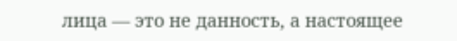лица — это не данность, а настоящее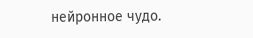нейронное чудо.